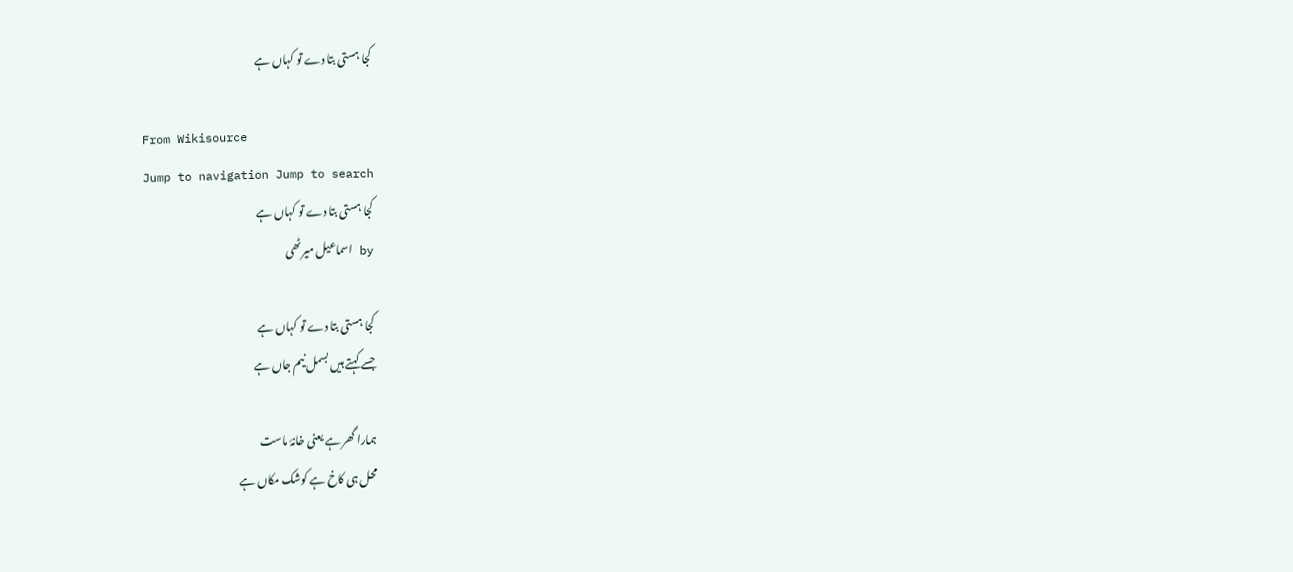کجا ہستی بتا دے تو کہاں ہے

From Wikisource
Jump to navigation Jump to search
کجا ہستی بتا دے تو کہاں ہے
by اسماعیل میرٹھی

کجا ہستی بتا دے تو کہاں ہے
جسے کہتے ہیں بسمل نیم جاں ہے

ہمارا گھر ہے یعنی خانۂ ماست
محل ہی کاخ ہے کوشک مکاں ہے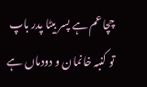چچا عم ہے پسر بیٹا پدر باپ
تو کنبہ خانمان و دودماں ہے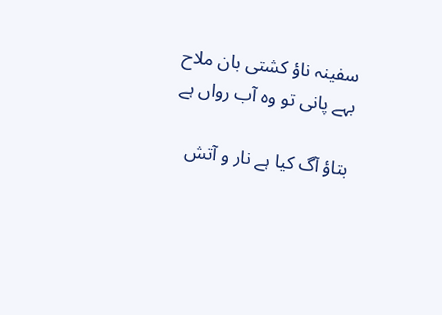سفینہ ناؤ کشتی بان ملاح
بہے پانی تو وہ آب رواں ہے

بتاؤ آگ کیا ہے نار و آتش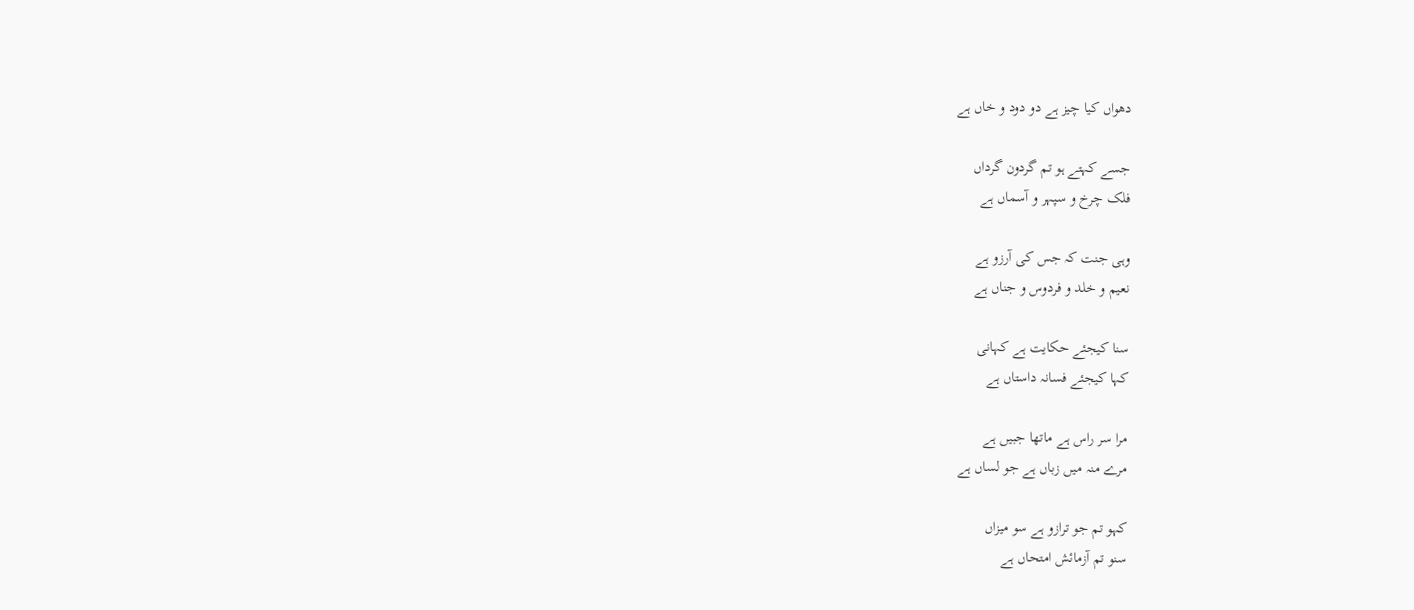دھواں کیا چیز ہے دو دود و خاں ہے

جسے کہتے ہو تم گردون گرداں
فلک چرخ‌ و سپہر و آسماں ہے

وہی جنت کہ جس کی آرزو ہے
نعیم و خلد و فردوس و جناں ہے

سنا کیجئے حکایت ہے کہانی
کہا کیجئے فسانہ داستاں ہے

مرا سر راس ہے ماتھا جبیں ہے
مرے منہ میں زباں ہے جو لساں ہے

کہو تم جو ترازو ہے سو میزاں
سنو تم آزمائش امتحاں ہے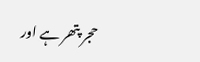حجر پتھر ہے اور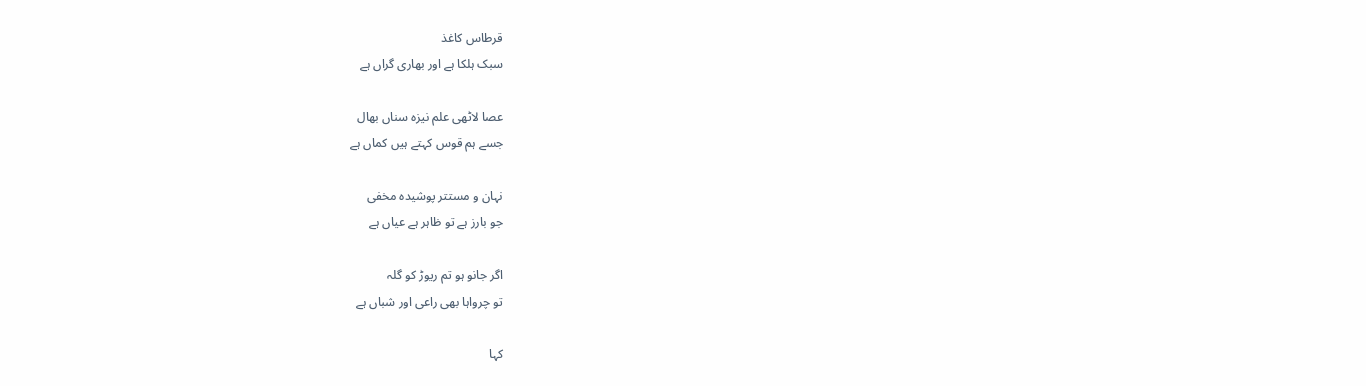قرطاس کاغذ
سبک ہلکا ہے اور بھاری گراں ہے

عصا لاٹھی علم نیزہ سناں بھال
جسے ہم قوس کہتے ہیں کماں ہے

نہان و مستتر پوشیدہ مخفی
جو بارز ہے تو ظاہر ہے عیاں ہے

اگر جانو ہو تم ریوڑ کو گلہ
تو چرواہا بھی راعی اور شباں ہے

کہا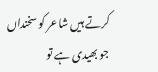کرتے ہیں شاعر کو سخنداں
جو بھیدی ہے تو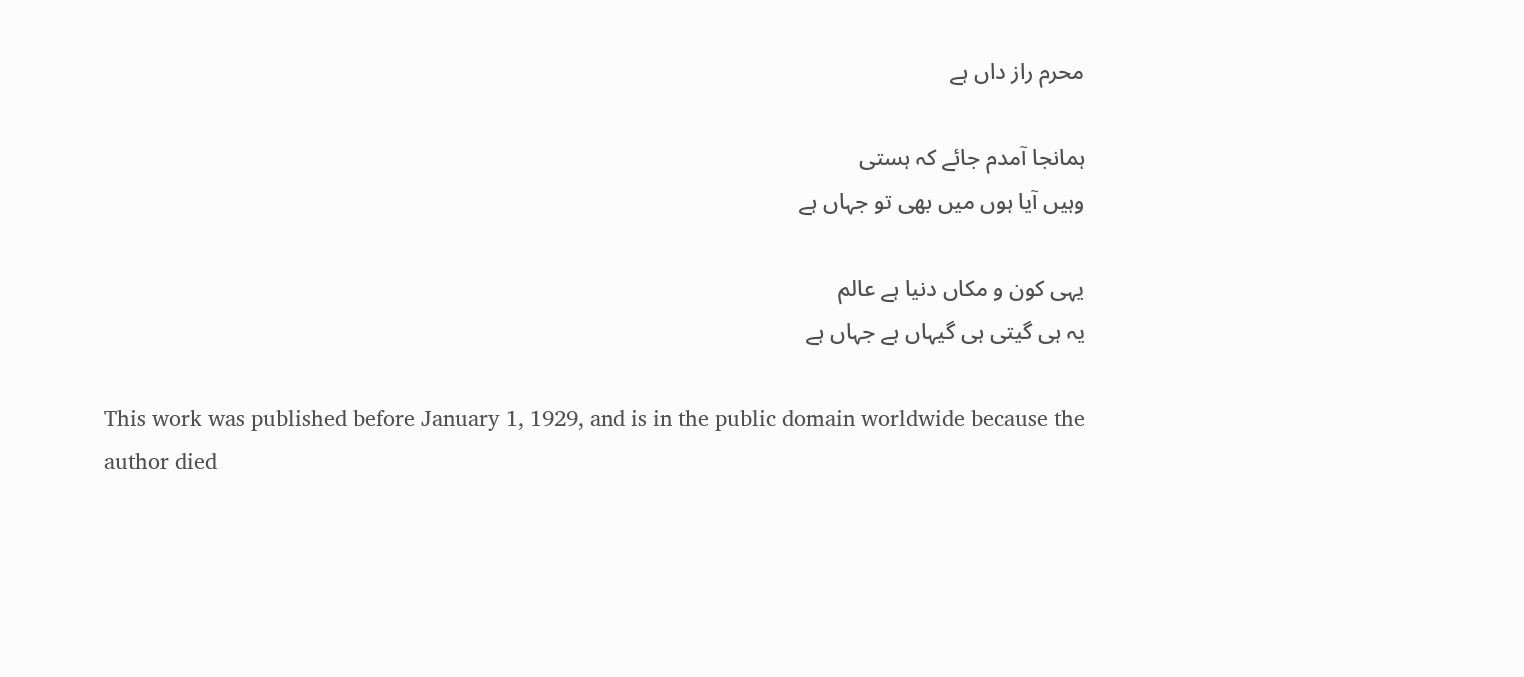محرم راز داں ہے

ہمانجا آمدم جائے کہ ہستی
وہیں آیا ہوں میں بھی تو جہاں ہے

یہی کون و مکاں دنیا ہے عالم
یہ ہی گیتی ہی گیہاں ہے جہاں ہے

This work was published before January 1, 1929, and is in the public domain worldwide because the author died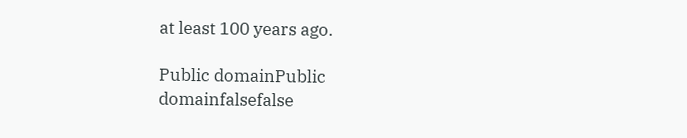at least 100 years ago.

Public domainPublic domainfalsefalse